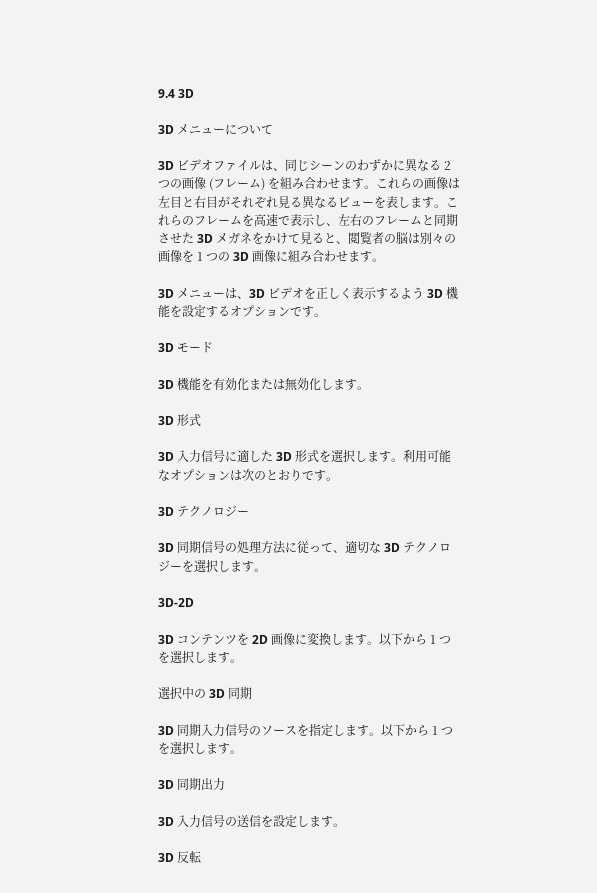9.4 3D

3D メニューについて

3D ビデオファイルは、同じシーンのわずかに異なる 2 つの画像 (フレーム) を組み合わせます。これらの画像は左目と右目がそれぞれ見る異なるビューを表します。これらのフレームを高速で表示し、左右のフレームと同期させた 3D メガネをかけて見ると、閲覧者の脳は別々の画像を 1 つの 3D 画像に組み合わせます。

3D メニューは、3D ビデオを正しく表示するよう 3D 機能を設定するオプションです。

3D モード

3D 機能を有効化または無効化します。

3D 形式

3D 入力信号に適した 3D 形式を選択します。利用可能なオプションは次のとおりです。

3D テクノロジー

3D 同期信号の処理方法に従って、適切な 3D テクノロジーを選択します。

3D-2D

3D コンテンツを 2D 画像に変換します。以下から 1 つを選択します。

選択中の 3D 同期

3D 同期入力信号のソースを指定します。以下から 1 つを選択します。

3D 同期出力

3D 入力信号の送信を設定します。

3D 反転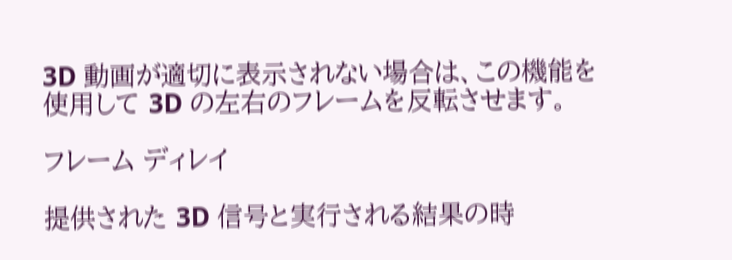3D 動画が適切に表示されない場合は、この機能を使用して 3D の左右のフレームを反転させます。

フレーム ディレイ

提供された 3D 信号と実行される結果の時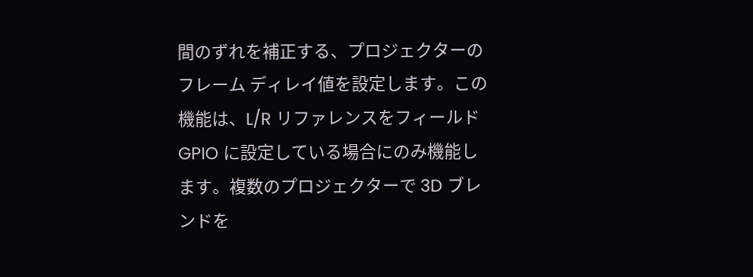間のずれを補正する、プロジェクターのフレーム ディレイ値を設定します。この機能は、L/R リファレンスをフィールド GPIO に設定している場合にのみ機能します。複数のプロジェクターで 3D ブレンドを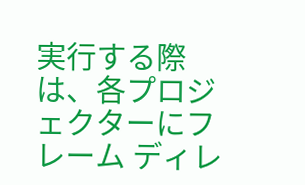実行する際は、各プロジェクターにフレーム ディレ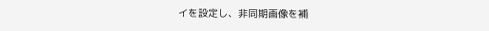イを設定し、非同期画像を補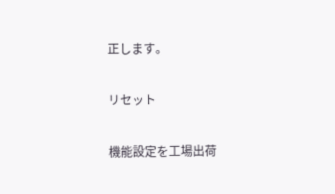正します。

リセット

機能設定を工場出荷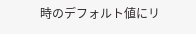時のデフォルト値にリ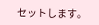セットします。